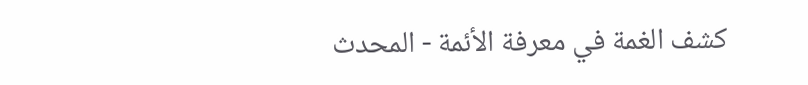كشف الغمة في معرفة الأئمة - المحدث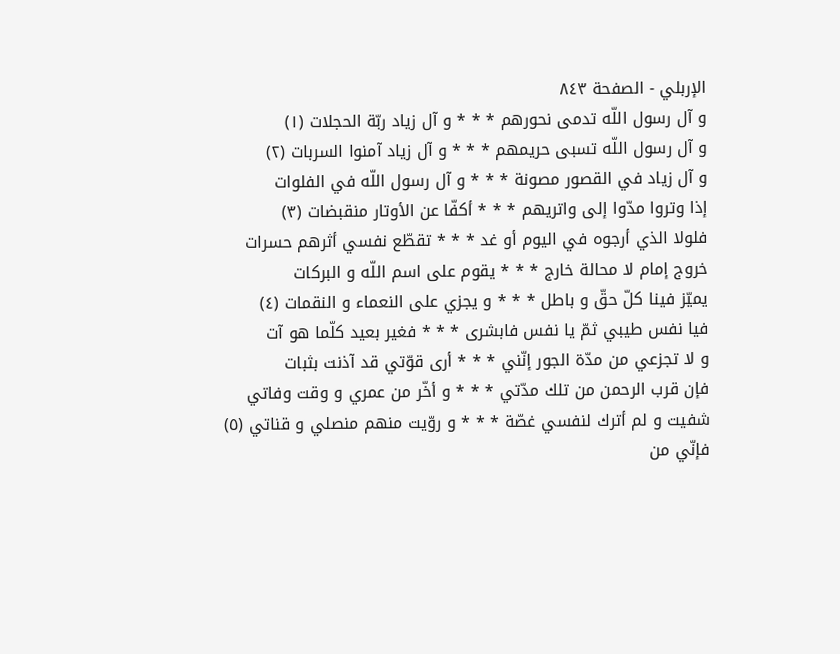الإربلي - الصفحة ٨٤٣
و آل رسول اللّه تدمى نحورهم * * * و آل زياد ربّة الحجلات (١)
و آل رسول اللّه تسبى حريمهم * * * و آل زياد آمنوا السربات (٢)
و آل زياد في القصور مصونة * * * و آل رسول اللّه في الفلوات
إذا وتروا مدّوا إلى واتريهم * * * أكفّا عن الأوتار منقبضات (٣)
فلولا الذي أرجوه في اليوم أو غد * * * تقطّع نفسي أثرهم حسرات
خروج إمام لا محالة خارج * * * يقوم على اسم اللّه و البركات
يميّز فينا كلّ حقّ و باطل * * * و يجزي على النعماء و النقمات (٤)
فيا نفس طيبي ثمّ يا نفس فابشرى * * * فغير بعيد كلّما هو آت
و لا تجزعي من مدّة الجور إنّني * * * أرى قوّتي قد آذنت بثبات
فإن قرب الرحمن من تلك مدّتي * * * و أخّر من عمري و وقت وفاتي
شفيت و لم أترك لنفسي غصّة * * * و روّيت منهم منصلي و قناتي (٥)
فإنّي من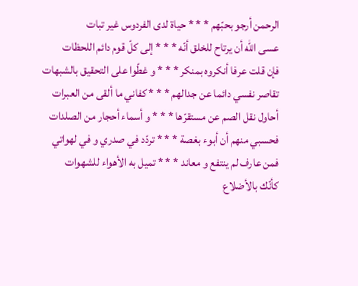الرحمن أرجو بحبّهم * * * حياة لدى الفردوس غير تبات
عسى اللّه أن يرتاح للخلق أنّه * * * إلى كلّ قوم دائم اللحظات
فإن قلت عرفا أنكروه بمنكر * * * و غطّوا على التحقيق بالشبهات
تقاصر نفسي دائما عن جدالهم * * * كفاني ما ألقى من العبرات
أحاول نقل الصم عن مستقرّها * * * و أسماء أحجار من الصلدات
فحسبي منهم أن أبوء بغصة * * * تردّد في صدري و في لهواتي
فمن عارف لم ينتفع و معاند * * * تميل به الأهواء للشهوات
كأنّك بالأضلاع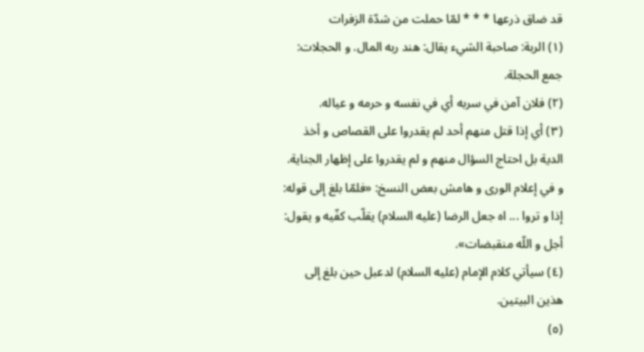قد ضاق ذرعها * * * لمّا حملت من شدّة الزفرات
(١) الربة: صاحبة الشيء يقال: هند ربه المال. و الحجلات: جمع الحجلة.
(٢) فلان آمن في سربه أي في نفسه و حرمه و عياله.
(٣) أي إذا قتل منهم أحد لم يقدروا على القصاص و أخذ الدية بل احتاج السؤال منهم و لم يقدروا على إظهار الجناية. و في إعلام الورى و هامش بعض النسخ: «فلمّا بلغ إلى قوله: إذا و تروا ... اه جعل الرضا (عليه السلام) يقلّب كفّيه و يقول: أجل و اللّه منقبضات».
(٤) سيأتي كلام الإمام (عليه السلام) لدعبل حين بلغ إلى هذين البيتين.
(٥)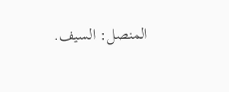المنصل: السيف.